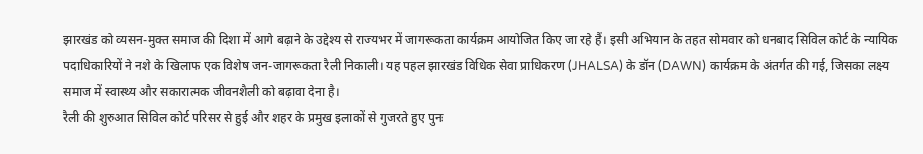झारखंड को व्यसन-मुक्त समाज की दिशा में आगे बढ़ाने के उद्देश्य से राज्यभर में जागरूकता कार्यक्रम आयोजित किए जा रहे हैं। इसी अभियान के तहत सोमवार को धनबाद सिविल कोर्ट के न्यायिक पदाधिकारियों ने नशे के खिलाफ एक विशेष जन-जागरूकता रैली निकाली। यह पहल झारखंड विधिक सेवा प्राधिकरण (JHALSA) के डॉन (DAWN) कार्यक्रम के अंतर्गत की गई, जिसका लक्ष्य समाज में स्वास्थ्य और सकारात्मक जीवनशैली को बढ़ावा देना है।
रैली की शुरुआत सिविल कोर्ट परिसर से हुई और शहर के प्रमुख इलाकों से गुजरते हुए पुनः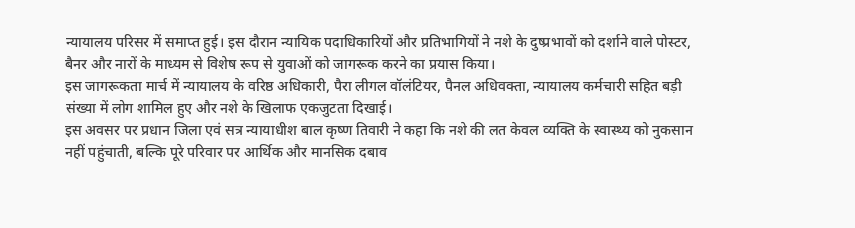न्यायालय परिसर में समाप्त हुई। इस दौरान न्यायिक पदाधिकारियों और प्रतिभागियों ने नशे के दुष्प्रभावों को दर्शाने वाले पोस्टर, बैनर और नारों के माध्यम से विशेष रूप से युवाओं को जागरूक करने का प्रयास किया।
इस जागरूकता मार्च में न्यायालय के वरिष्ठ अधिकारी, पैरा लीगल वॉलंटियर, पैनल अधिवक्ता, न्यायालय कर्मचारी सहित बड़ी संख्या में लोग शामिल हुए और नशे के खिलाफ एकजुटता दिखाई।
इस अवसर पर प्रधान जिला एवं सत्र न्यायाधीश बाल कृष्ण तिवारी ने कहा कि नशे की लत केवल व्यक्ति के स्वास्थ्य को नुकसान नहीं पहुंचाती, बल्कि पूरे परिवार पर आर्थिक और मानसिक दबाव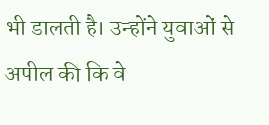भी डालती है। उन्होंने युवाओं से अपील की कि वे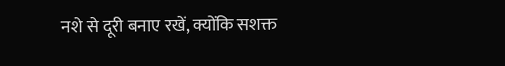नशे से दूरी बनाए रखें, क्योंकि सशक्त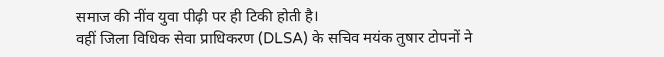समाज की नींव युवा पीढ़ी पर ही टिकी होती है।
वहीं जिला विधिक सेवा प्राधिकरण (DLSA) के सचिव मयंक तुषार टोपनों ने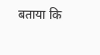बताया कि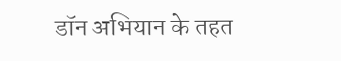डॉन अभियान के तहत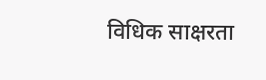विधिक साक्षरता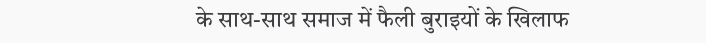के साथ-साथ समाज में फैली बुराइयों के खिलाफ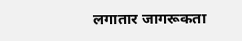लगातार जागरूकता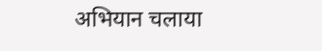अभियान चलाया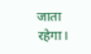जाता रहेगा।